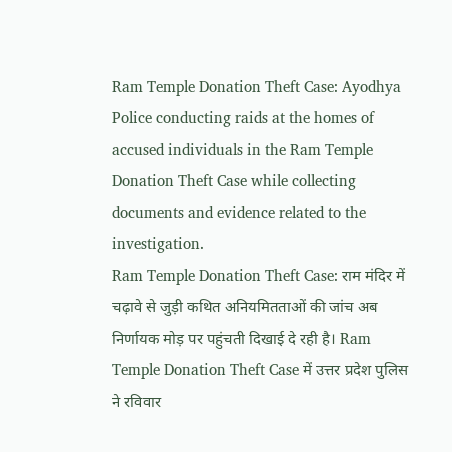Ram Temple Donation Theft Case: Ayodhya Police conducting raids at the homes of accused individuals in the Ram Temple Donation Theft Case while collecting documents and evidence related to the investigation.
Ram Temple Donation Theft Case: राम मंदिर में चढ़ावे से जुड़ी कथित अनियमितताओं की जांच अब निर्णायक मोड़ पर पहुंचती दिखाई दे रही है। Ram Temple Donation Theft Case में उत्तर प्रदेश पुलिस ने रविवार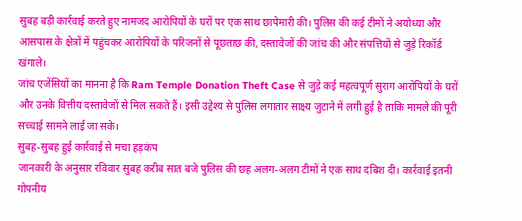सुबह बड़ी कार्रवाई करते हुए नामजद आरोपियों के घरों पर एक साथ छापेमारी की। पुलिस की कई टीमों ने अयोध्या और आसपास के क्षेत्रों में पहुंचकर आरोपियों के परिजनों से पूछताछ की, दस्तावेजों की जांच की और संपत्तियों से जुड़े रिकॉर्ड खंगाले।
जांच एजेंसियों का मानना है कि Ram Temple Donation Theft Case से जुड़े कई महत्वपूर्ण सुराग आरोपियों के घरों और उनके वित्तीय दस्तावेजों से मिल सकते हैं। इसी उद्देश्य से पुलिस लगातार साक्ष्य जुटाने में लगी हुई है ताकि मामले की पूरी सच्चाई सामने लाई जा सके।
सुबह-सुबह हुई कार्रवाई से मचा हड़कंप
जानकारी के अनुसार रविवार सुबह करीब सात बजे पुलिस की छह अलग-अलग टीमों ने एक साथ दबिश दी। कार्रवाई इतनी गोपनीय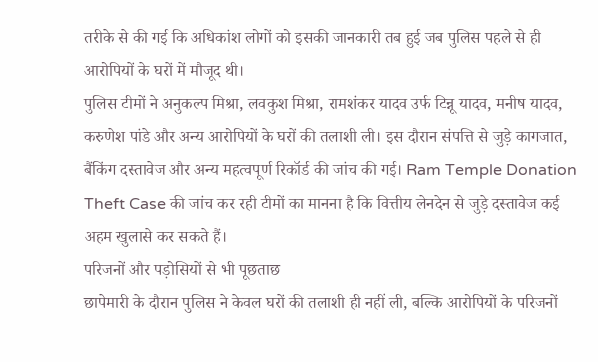तरीके से की गई कि अधिकांश लोगों को इसकी जानकारी तब हुई जब पुलिस पहले से ही आरोपियों के घरों में मौजूद थी।
पुलिस टीमों ने अनुकल्प मिश्रा, लवकुश मिश्रा, रामशंकर यादव उर्फ टिन्नू यादव, मनीष यादव, करुणेश पांडे और अन्य आरोपियों के घरों की तलाशी ली। इस दौरान संपत्ति से जुड़े कागजात, बैंकिंग दस्तावेज और अन्य महत्वपूर्ण रिकॉर्ड की जांच की गई। Ram Temple Donation Theft Case की जांच कर रही टीमों का मानना है कि वित्तीय लेनदेन से जुड़े दस्तावेज कई अहम खुलासे कर सकते हैं।
परिजनों और पड़ोसियों से भी पूछताछ
छापेमारी के दौरान पुलिस ने केवल घरों की तलाशी ही नहीं ली, बल्कि आरोपियों के परिजनों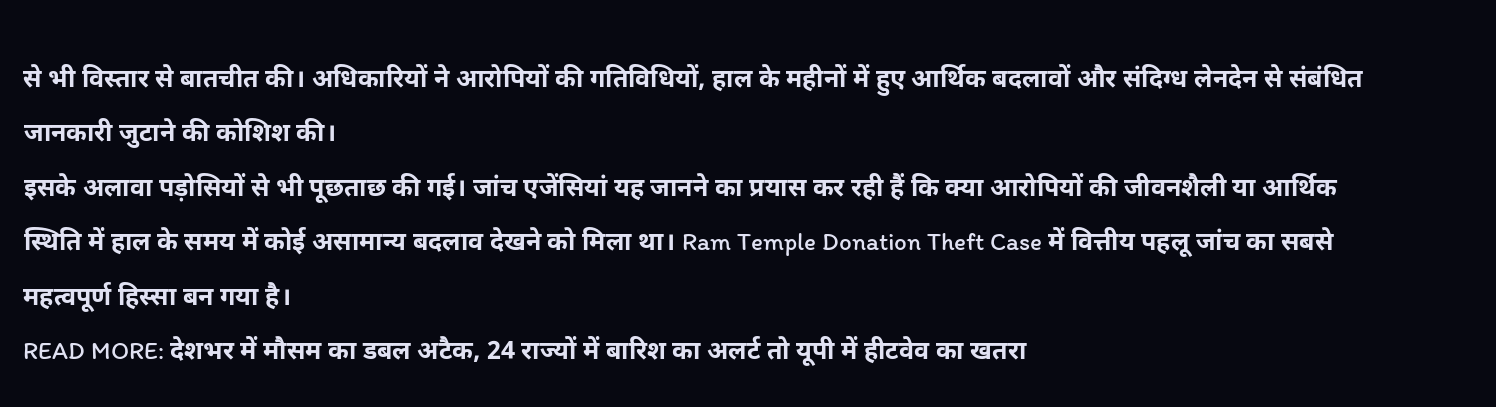से भी विस्तार से बातचीत की। अधिकारियों ने आरोपियों की गतिविधियों, हाल के महीनों में हुए आर्थिक बदलावों और संदिग्ध लेनदेन से संबंधित जानकारी जुटाने की कोशिश की।
इसके अलावा पड़ोसियों से भी पूछताछ की गई। जांच एजेंसियां यह जानने का प्रयास कर रही हैं कि क्या आरोपियों की जीवनशैली या आर्थिक स्थिति में हाल के समय में कोई असामान्य बदलाव देखने को मिला था। Ram Temple Donation Theft Case में वित्तीय पहलू जांच का सबसे महत्वपूर्ण हिस्सा बन गया है।
READ MORE: देशभर में मौसम का डबल अटैक, 24 राज्यों में बारिश का अलर्ट तो यूपी में हीटवेव का खतरा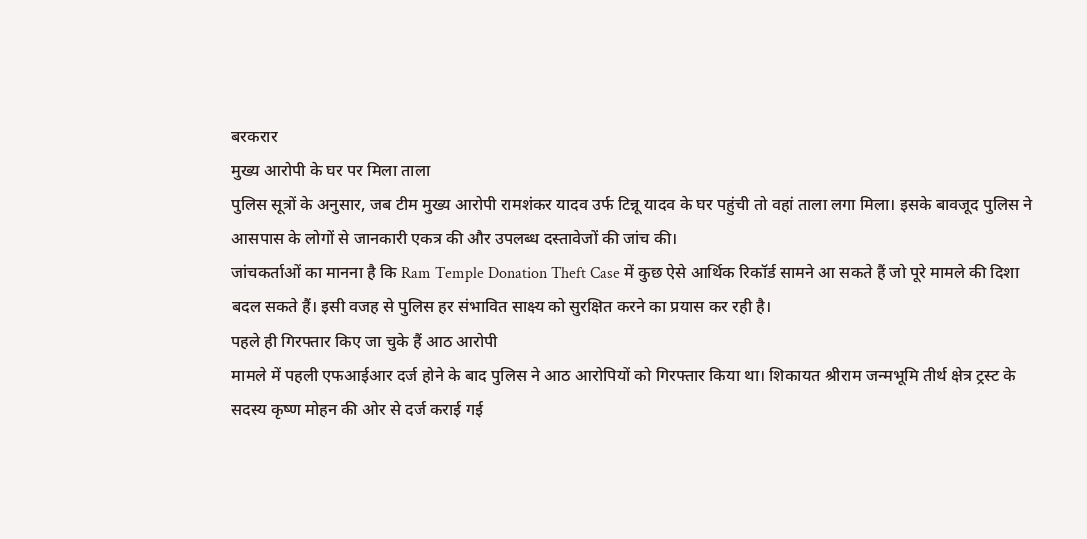बरकरार
मुख्य आरोपी के घर पर मिला ताला
पुलिस सूत्रों के अनुसार, जब टीम मुख्य आरोपी रामशंकर यादव उर्फ टिन्नू यादव के घर पहुंची तो वहां ताला लगा मिला। इसके बावजूद पुलिस ने आसपास के लोगों से जानकारी एकत्र की और उपलब्ध दस्तावेजों की जांच की।
जांचकर्ताओं का मानना है कि Ram Temple Donation Theft Case में कुछ ऐसे आर्थिक रिकॉर्ड सामने आ सकते हैं जो पूरे मामले की दिशा बदल सकते हैं। इसी वजह से पुलिस हर संभावित साक्ष्य को सुरक्षित करने का प्रयास कर रही है।
पहले ही गिरफ्तार किए जा चुके हैं आठ आरोपी
मामले में पहली एफआईआर दर्ज होने के बाद पुलिस ने आठ आरोपियों को गिरफ्तार किया था। शिकायत श्रीराम जन्मभूमि तीर्थ क्षेत्र ट्रस्ट के सदस्य कृष्ण मोहन की ओर से दर्ज कराई गई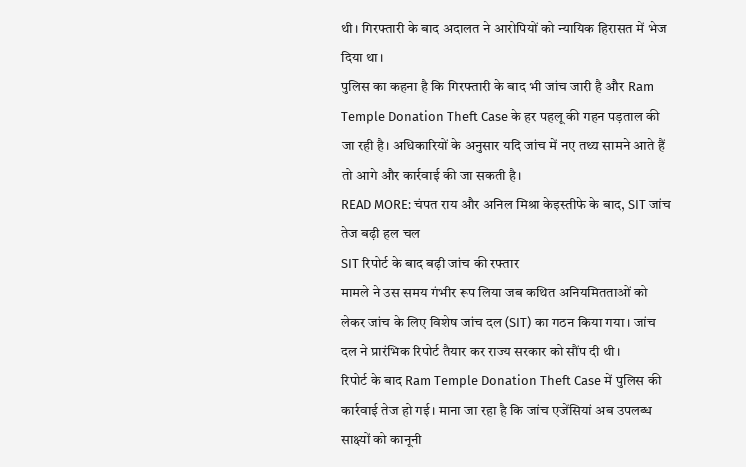थी। गिरफ्तारी के बाद अदालत ने आरोपियों को न्यायिक हिरासत में भेज दिया था।
पुलिस का कहना है कि गिरफ्तारी के बाद भी जांच जारी है और Ram Temple Donation Theft Case के हर पहलू की गहन पड़ताल की जा रही है। अधिकारियों के अनुसार यदि जांच में नए तथ्य सामने आते हैं तो आगे और कार्रवाई की जा सकती है।
READ MORE: चंपत राय और अनिल मिश्रा केइस्तीफे के बाद, SIT जांच तेज बढ़ी हल चल
SIT रिपोर्ट के बाद बढ़ी जांच की रफ्तार
मामले ने उस समय गंभीर रूप लिया जब कथित अनियमितताओं को लेकर जांच के लिए विशेष जांच दल (SIT) का गठन किया गया। जांच दल ने प्रारंभिक रिपोर्ट तैयार कर राज्य सरकार को सौंप दी थी।
रिपोर्ट के बाद Ram Temple Donation Theft Case में पुलिस की कार्रवाई तेज हो गई। माना जा रहा है कि जांच एजेंसियां अब उपलब्ध साक्ष्यों को कानूनी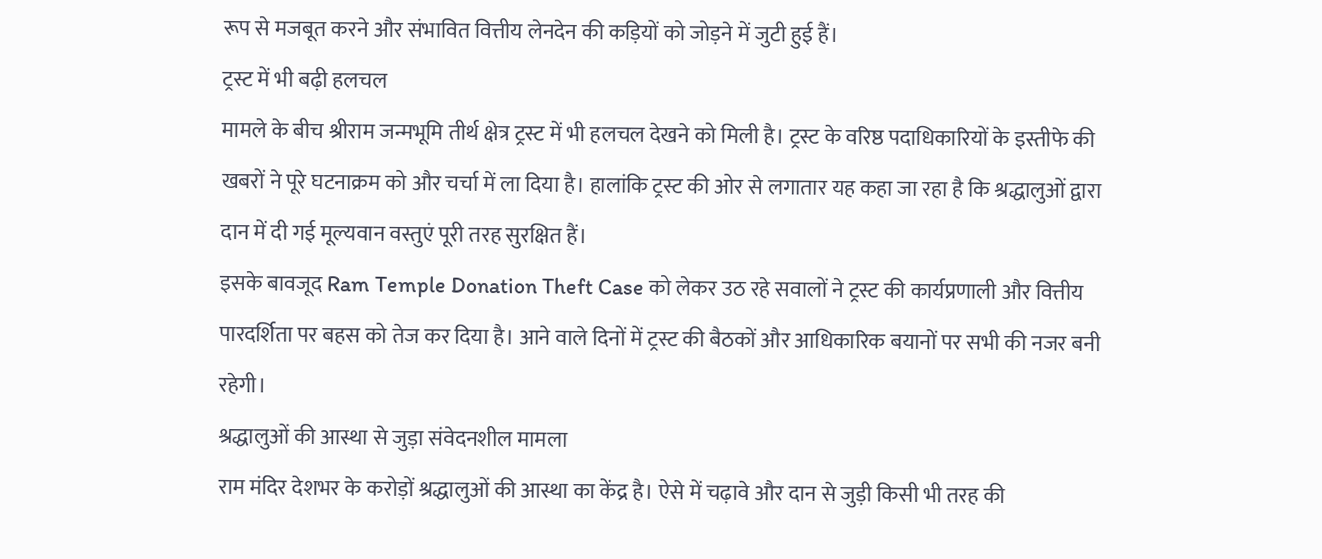रूप से मजबूत करने और संभावित वित्तीय लेनदेन की कड़ियों को जोड़ने में जुटी हुई हैं।
ट्रस्ट में भी बढ़ी हलचल
मामले के बीच श्रीराम जन्मभूमि तीर्थ क्षेत्र ट्रस्ट में भी हलचल देखने को मिली है। ट्रस्ट के वरिष्ठ पदाधिकारियों के इस्तीफे की खबरों ने पूरे घटनाक्रम को और चर्चा में ला दिया है। हालांकि ट्रस्ट की ओर से लगातार यह कहा जा रहा है कि श्रद्धालुओं द्वारा दान में दी गई मूल्यवान वस्तुएं पूरी तरह सुरक्षित हैं।
इसके बावजूद Ram Temple Donation Theft Case को लेकर उठ रहे सवालों ने ट्रस्ट की कार्यप्रणाली और वित्तीय पारदर्शिता पर बहस को तेज कर दिया है। आने वाले दिनों में ट्रस्ट की बैठकों और आधिकारिक बयानों पर सभी की नजर बनी रहेगी।
श्रद्धालुओं की आस्था से जुड़ा संवेदनशील मामला
राम मंदिर देशभर के करोड़ों श्रद्धालुओं की आस्था का केंद्र है। ऐसे में चढ़ावे और दान से जुड़ी किसी भी तरह की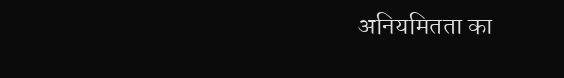अनियमितता का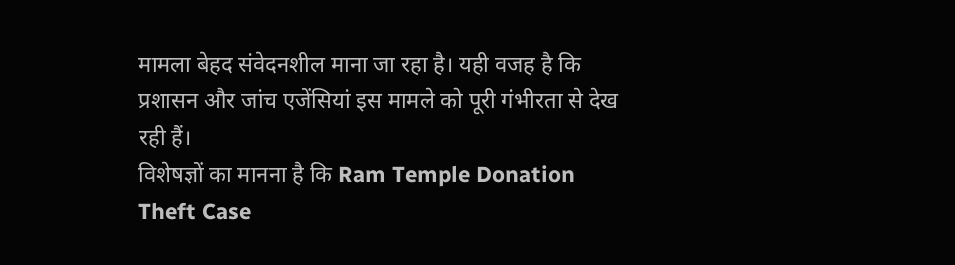मामला बेहद संवेदनशील माना जा रहा है। यही वजह है कि प्रशासन और जांच एजेंसियां इस मामले को पूरी गंभीरता से देख रही हैं।
विशेषज्ञों का मानना है कि Ram Temple Donation Theft Case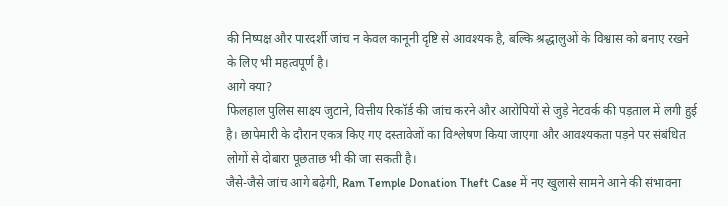की निष्पक्ष और पारदर्शी जांच न केवल कानूनी दृष्टि से आवश्यक है, बल्कि श्रद्धालुओं के विश्वास को बनाए रखने के लिए भी महत्वपूर्ण है।
आगे क्या?
फिलहाल पुलिस साक्ष्य जुटाने, वित्तीय रिकॉर्ड की जांच करने और आरोपियों से जुड़े नेटवर्क की पड़ताल में लगी हुई है। छापेमारी के दौरान एकत्र किए गए दस्तावेजों का विश्लेषण किया जाएगा और आवश्यकता पड़ने पर संबंधित लोगों से दोबारा पूछताछ भी की जा सकती है।
जैसे-जैसे जांच आगे बढ़ेगी, Ram Temple Donation Theft Case में नए खुलासे सामने आने की संभावना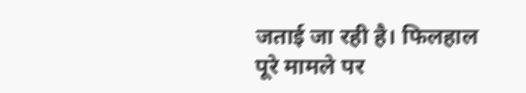जताई जा रही है। फिलहाल पूरे मामले पर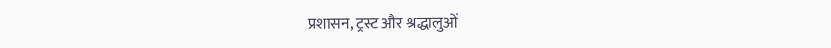प्रशासन, ट्रस्ट और श्रद्धालुओं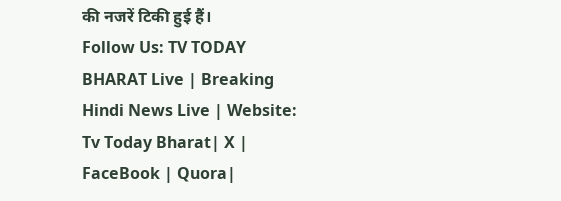की नजरें टिकी हुई हैं।
Follow Us: TV TODAY BHARAT Live | Breaking Hindi News Live | Website: Tv Today Bharat| X | FaceBook | Quora|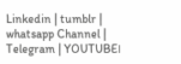Linkedin | tumblr | whatsapp Channel | Telegram | YOUTUBE।